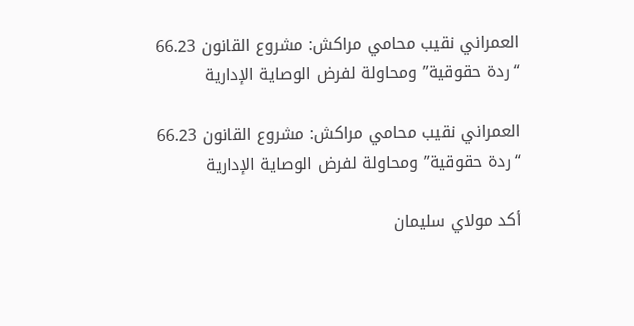العمراني نقيب محامي مراكش: مشروع القانون 66.23 “ردة حقوقية” ومحاولة لفرض الوصاية الإدارية

العمراني نقيب محامي مراكش: مشروع القانون 66.23 “ردة حقوقية” ومحاولة لفرض الوصاية الإدارية

أكد مولاي سليمان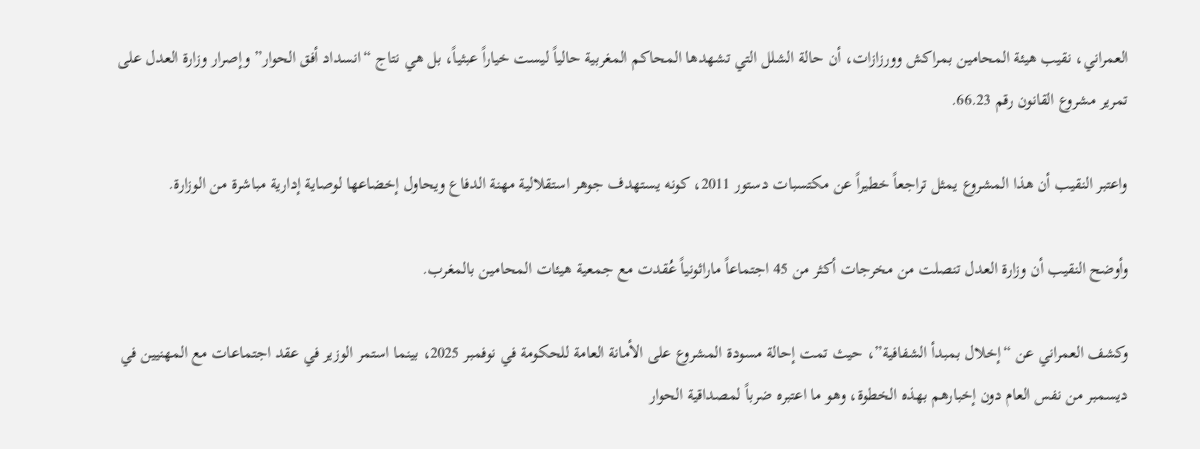العمراني، نقيب هيئة المحامين بمراكش وورزازات، أن حالة الشلل التي تشهدها المحاكم المغربية حالياً ليست خياراً عبثياً، بل هي نتاج “انسداد أفق الحوار” وإصرار وزارة العدل على تمرير مشروع القانون رقم 66.23.

واعتبر النقيب أن هذا المشروع يمثل تراجعاً خطيراً عن مكتسبات دستور 2011، كونه يستهدف جوهر استقلالية مهنة الدفاع ويحاول إخضاعها لوصاية إدارية مباشرة من الوزارة.

وأوضح النقيب أن وزارة العدل تنصلت من مخرجات أكثر من 45 اجتماعاً ماراثونياً عُقدت مع جمعية هيئات المحامين بالمغرب.

وكشف العمراني عن “إخلال بمبدأ الشفافية”، حيث تمت إحالة مسودة المشروع على الأمانة العامة للحكومة في نوفمبر 2025، بينما استمر الوزير في عقد اجتماعات مع المهنيين في ديسمبر من نفس العام دون إخبارهم بهذه الخطوة، وهو ما اعتبره ضرباً لمصداقية الحوار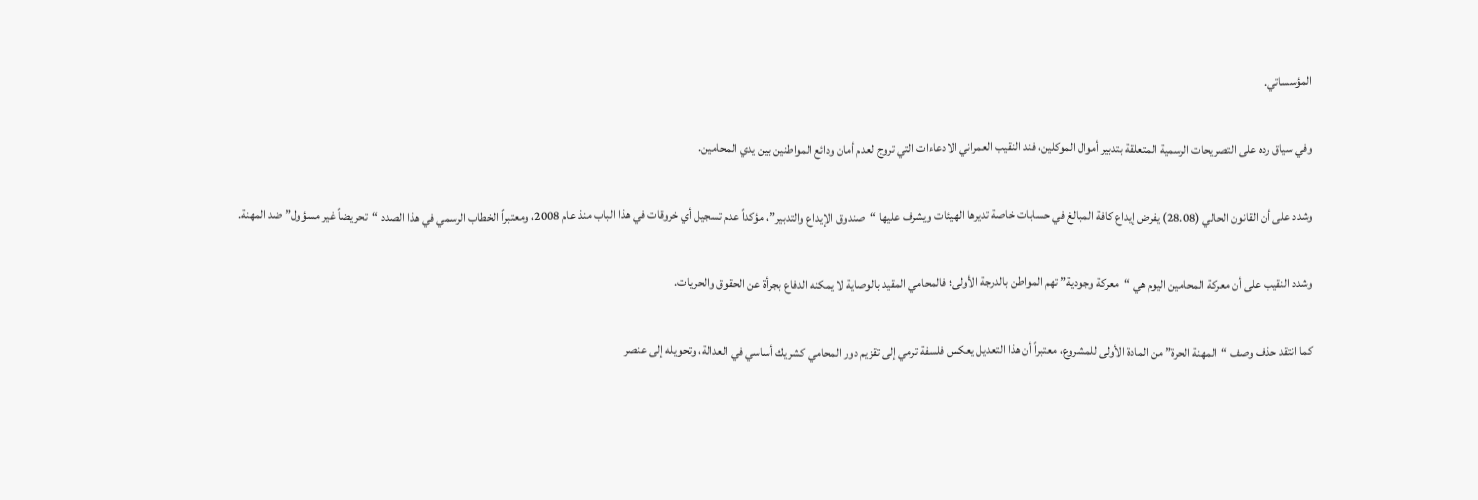المؤسساتي.

وفي سياق رده على التصريحات الرسمية المتعلقة بتدبير أموال الموكلين، فند النقيب العمراني الادعاءات التي تروج لعدم أمان ودائع المواطنين بين يدي المحامين.

وشدد على أن القانون الحالي (28.08) يفرض إيداع كافة المبالغ في حسابات خاصة تديرها الهيئات ويشرف عليها “صندوق الإيداع والتدبير”، مؤكداً عدم تسجيل أي خروقات في هذا الباب منذ عام 2008، ومعتبراً الخطاب الرسمي في هذا الصدد “تحريضاً غير مسؤول” ضد المهنة.

وشدد النقيب على أن معركة المحامين اليوم هي “معركة وجودية” تهم المواطن بالدرجة الأولى؛ فالمحامي المقيد بالوصاية لا يمكنه الدفاع بجرأة عن الحقوق والحريات.

كما انتقد حذف وصف “المهنة الحرة” من المادة الأولى للمشروع، معتبراً أن هذا التعديل يعكس فلسفة ترمي إلى تقزيم دور المحامي كشريك أساسي في العدالة، وتحويله إلى عنصر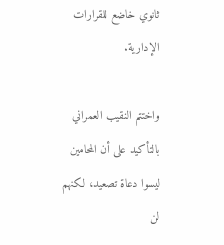ثانوي خاضع للقرارات الإدارية.

واختتم النقيب العمراني بالتأكيد على أن المحامين ليسوا دعاة تصعيد، لكنهم لن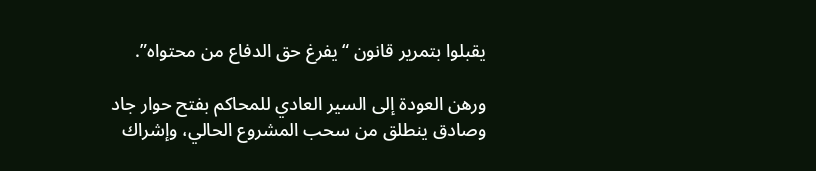يقبلوا بتمرير قانون “يفرغ حق الدفاع من محتواه”.

ورهن العودة إلى السير العادي للمحاكم بفتح حوار جاد وصادق ينطلق من سحب المشروع الحالي، وإشراك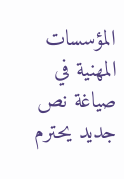المؤسسات المهنية في صياغة نص جديد يحترم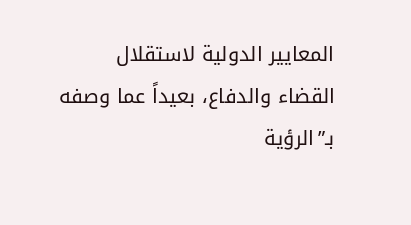المعايير الدولية لاستقلال القضاء والدفاع، بعيداً عما وصفه بـ”الرؤية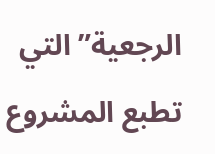الرجعية” التي تطبع المشروع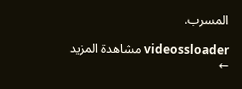المسرب.

videossloader مشاهدة المزيد ←